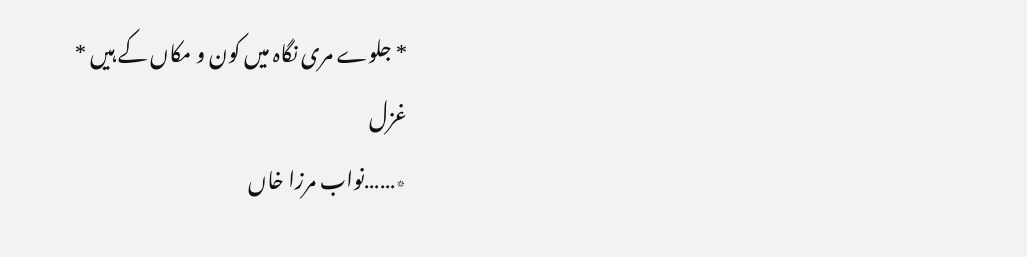* جلوے مری نگاہ میں کون و مکاں کے ہیں *
غزل
٭……نواب مرزا خاں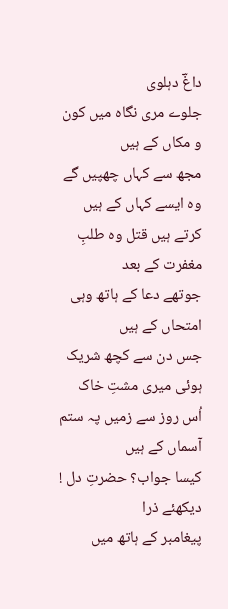داغؔ دہلوی
جلوے مری نگاہ میں کون و مکاں کے ہیں
مجھ سے کہاں چھپیں گے وہ ایسے کہاں کے ہیں
کرتے ہیں قتل وہ طلبِ مغفرت کے بعد
جوتھے دعا کے ہاتھ وہی امتحاں کے ہیں
جس دن سے کچھ شریک ہوئی میری مشتِ خاک
اُس روز سے زمیں پہ ستم آسماں کے ہیں
کیسا جواب؟ حضرتِ دل ! دیکھئے ذرا
پیغامبر کے ہاتھ میں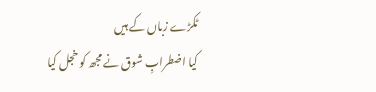ٹکڑے زباں کے ہیں
کیا اضطرابِ شوق نے مجھ کو خجل کیا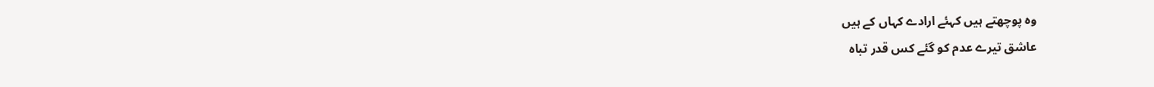وہ پوچھتے ہیں کہئے ارادے کہاں کے ہیں
عاشق تیرے عدم کو گئے کس قدر تباہ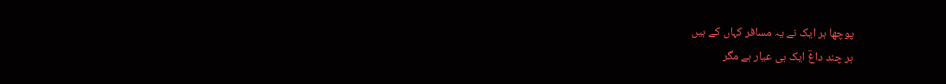پوچھا ہر ایک نے یہ مسافر کہاں کے ہیں
ہر چند داغؔ ایک ہی عیار ہے مگر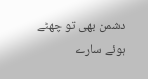دشمن بھی تو چھٹے ہوئے سارے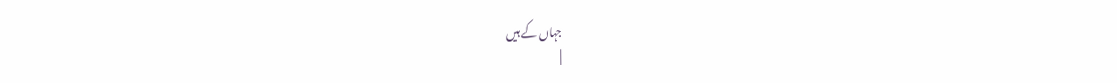جہاں کے ہیں
|